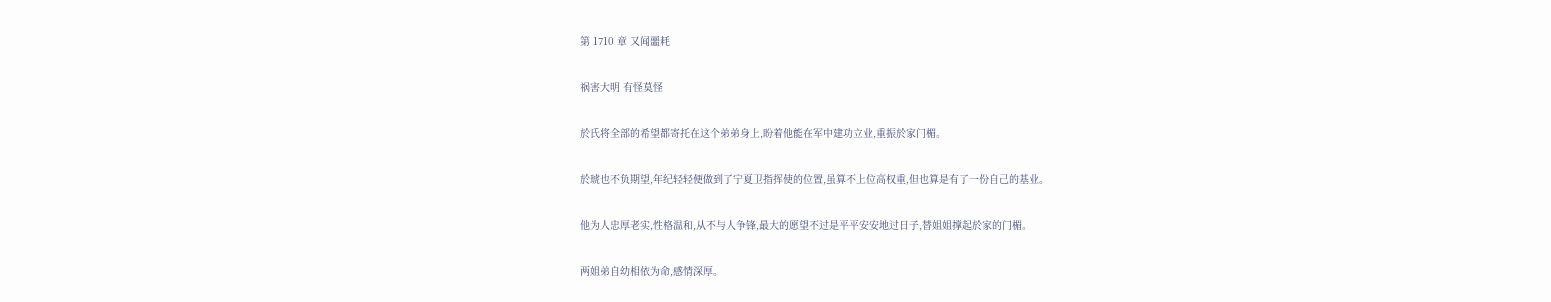第 1710 章 又闻噩耗

祸害大明 有怪莫怪

於氏将全部的希望都寄托在这个弟弟身上,盼着他能在军中建功立业,重振於家门楣。

於琥也不负期望,年纪轻轻便做到了宁夏卫指挥使的位置,虽算不上位高权重,但也算是有了一份自己的基业。

他为人忠厚老实,性格温和,从不与人争锋,最大的愿望不过是平平安安地过日子,替姐姐撑起於家的门楣。

两姐弟自幼相依为命,感情深厚。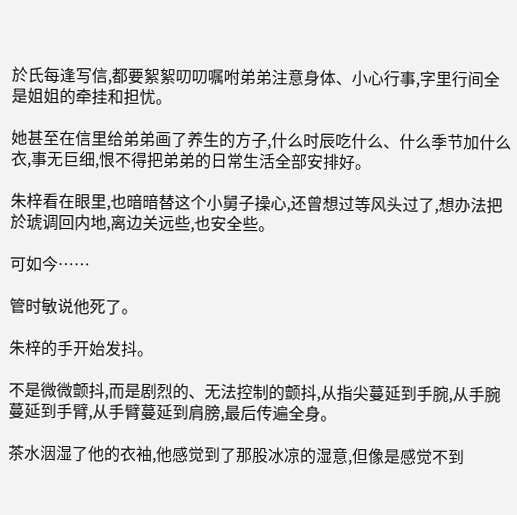於氏每逢写信,都要絮絮叨叨嘱咐弟弟注意身体、小心行事,字里行间全是姐姐的牵挂和担忧。

她甚至在信里给弟弟画了养生的方子,什么时辰吃什么、什么季节加什么衣,事无巨细,恨不得把弟弟的日常生活全部安排好。

朱梓看在眼里,也暗暗替这个小舅子操心,还曾想过等风头过了,想办法把於琥调回内地,离边关远些,也安全些。

可如今……

管时敏说他死了。

朱梓的手开始发抖。

不是微微颤抖,而是剧烈的、无法控制的颤抖,从指尖蔓延到手腕,从手腕蔓延到手臂,从手臂蔓延到肩膀,最后传遍全身。

茶水洇湿了他的衣袖,他感觉到了那股冰凉的湿意,但像是感觉不到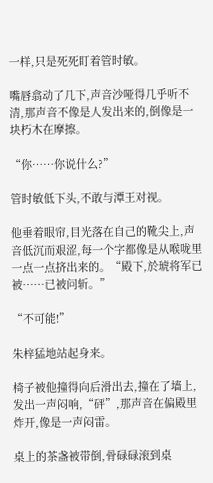一样,只是死死盯着管时敏。

嘴唇翕动了几下,声音沙哑得几乎听不清,那声音不像是人发出来的,倒像是一块朽木在摩擦。

“你……你说什么?”

管时敏低下头,不敢与潭王对视。

他垂着眼帘,目光落在自己的靴尖上,声音低沉而艰涩,每一个字都像是从喉咙里一点一点挤出来的。“殿下,於琥将军已被……已被问斩。”

“不可能!”

朱梓猛地站起身来。

椅子被他撞得向后滑出去,撞在了墙上,发出一声闷响,“砰”,那声音在偏殿里炸开,像是一声闷雷。

桌上的茶盏被带倒,骨碌碌滚到桌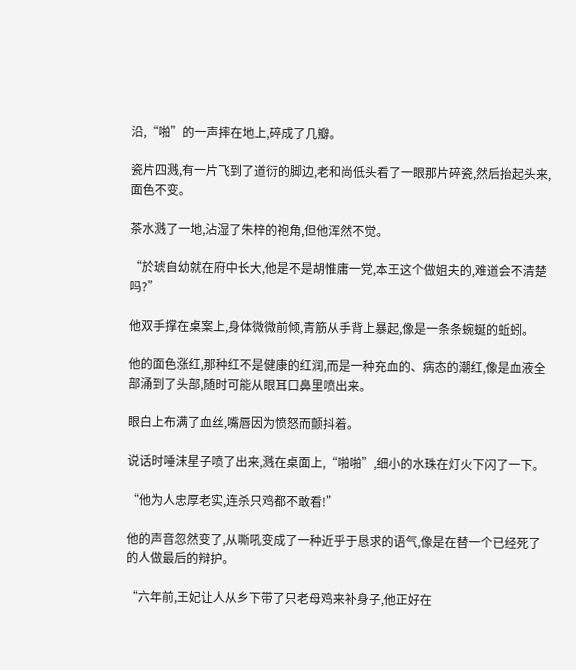沿,“啪”的一声摔在地上,碎成了几瓣。

瓷片四溅,有一片飞到了道衍的脚边,老和尚低头看了一眼那片碎瓷,然后抬起头来,面色不变。

茶水溅了一地,沾湿了朱梓的袍角,但他浑然不觉。

“於琥自幼就在府中长大,他是不是胡惟庸一党,本王这个做姐夫的,难道会不清楚吗?”

他双手撑在桌案上,身体微微前倾,青筋从手背上暴起,像是一条条蜿蜒的蚯蚓。

他的面色涨红,那种红不是健康的红润,而是一种充血的、病态的潮红,像是血液全部涌到了头部,随时可能从眼耳口鼻里喷出来。

眼白上布满了血丝,嘴唇因为愤怒而颤抖着。

说话时唾沫星子喷了出来,溅在桌面上,“啪啪”,细小的水珠在灯火下闪了一下。

“他为人忠厚老实,连杀只鸡都不敢看!”

他的声音忽然变了,从嘶吼变成了一种近乎于恳求的语气,像是在替一个已经死了的人做最后的辩护。

“六年前,王妃让人从乡下带了只老母鸡来补身子,他正好在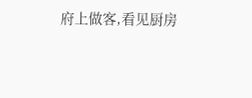府上做客,看见厨房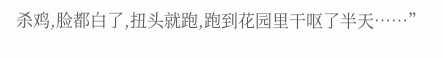杀鸡,脸都白了,扭头就跑,跑到花园里干呕了半天……”